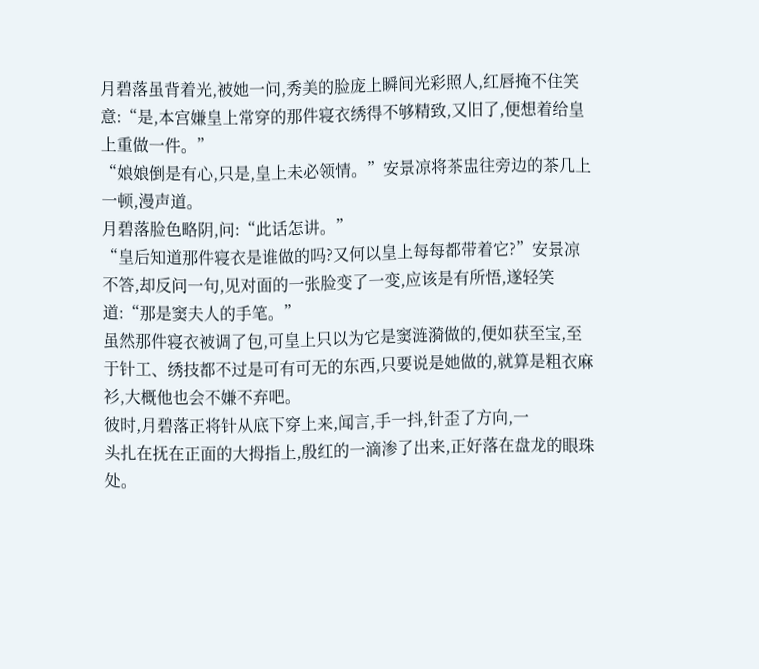月碧落虽背着光,被她一问,秀美的脸庞上瞬间光彩照人,红唇掩不住笑意:“是,本宫嫌皇上常穿的那件寝衣绣得不够精致,又旧了,便想着给皇上重做一件。”
“娘娘倒是有心,只是,皇上未必领情。”安景凉将茶盅往旁边的茶几上一顿,漫声道。
月碧落脸色略阴,问:“此话怎讲。”
“皇后知道那件寝衣是谁做的吗?又何以皇上每每都带着它?”安景凉不答,却反问一句,见对面的一张脸变了一变,应该是有所悟,遂轻笑道:“那是窦夫人的手笔。”
虽然那件寝衣被调了包,可皇上只以为它是窦涟漪做的,便如获至宝,至于针工、绣技都不过是可有可无的东西,只要说是她做的,就算是粗衣麻衫,大概他也会不嫌不弃吧。
彼时,月碧落正将针从底下穿上来,闻言,手一抖,针歪了方向,一
头扎在抚在正面的大拇指上,殷红的一滴渗了出来,正好落在盘龙的眼珠处。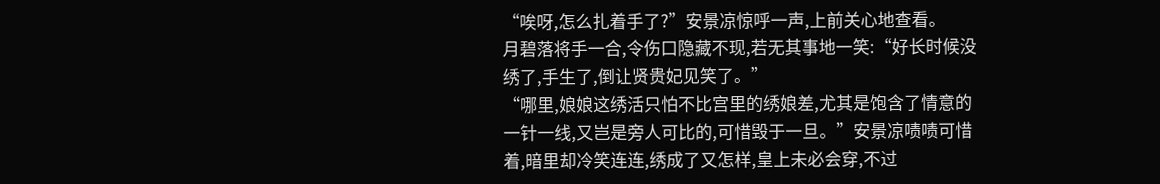“唉呀,怎么扎着手了?”安景凉惊呼一声,上前关心地查看。
月碧落将手一合,令伤口隐藏不现,若无其事地一笑:“好长时候没绣了,手生了,倒让贤贵妃见笑了。”
“哪里,娘娘这绣活只怕不比宫里的绣娘差,尤其是饱含了情意的一针一线,又岂是旁人可比的,可惜毁于一旦。”安景凉啧啧可惜着,暗里却冷笑连连,绣成了又怎样,皇上未必会穿,不过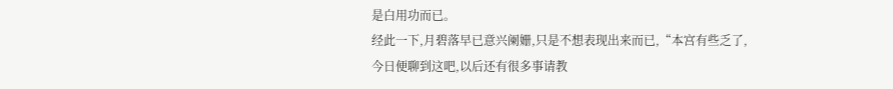是白用功而已。
经此一下,月碧落早已意兴阑姗,只是不想表现出来而已,“本宫有些乏了,今日便聊到这吧,以后还有很多事请教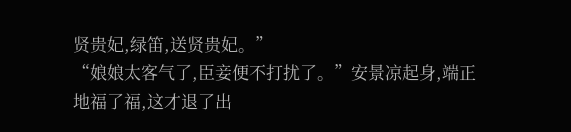贤贵妃,绿笛,送贤贵妃。”
“娘娘太客气了,臣妾便不打扰了。”安景凉起身,端正地福了福,这才退了出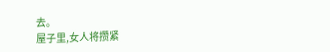去。
屋子里,女人将攒紧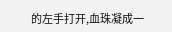的左手打开,血珠凝成一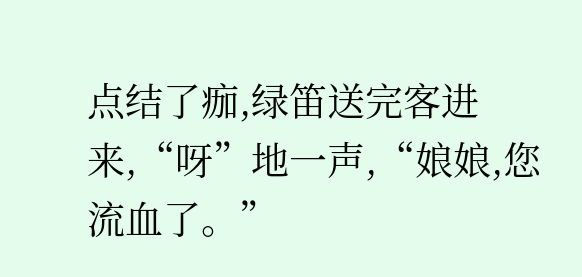点结了痂,绿笛送完客进来,“呀”地一声,“娘娘,您流血了。”